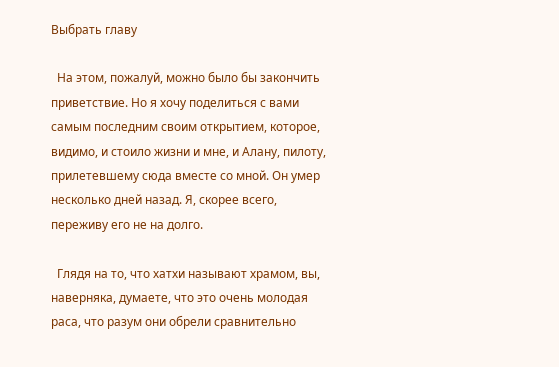Выбрать главу

  На этом, пожалуй, можно было бы закончить приветствие. Но я хочу поделиться с вами самым последним своим открытием, которое, видимо, и стоило жизни и мне, и Алану, пилоту, прилетевшему сюда вместе со мной. Он умер несколько дней назад. Я, скорее всего, переживу его не на долго.

  Глядя на то, что хатхи называют храмом, вы, наверняка, думаете, что это очень молодая раса, что разум они обрели сравнительно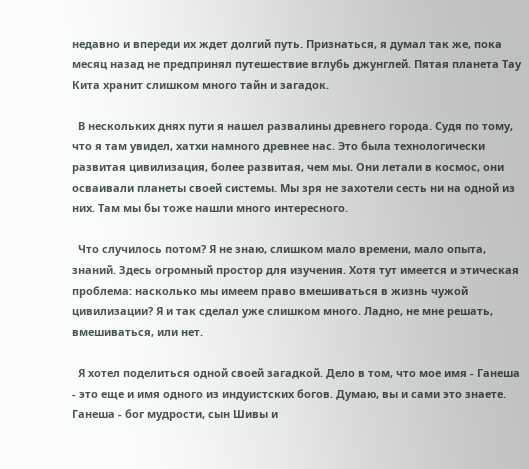недавно и впереди их ждет долгий путь. Признаться, я думал так же, пока месяц назад не предпринял путешествие вглубь джунглей. Пятая планета Тау Кита хранит слишком много тайн и загадок.

  В нескольких днях пути я нашел развалины древнего города. Судя по тому, что я там увидел, хатхи намного древнее нас. Это была технологически развитая цивилизация, более развитая, чем мы. Они летали в космос, они осваивали планеты своей системы. Мы зря не захотели сесть ни на одной из них. Там мы бы тоже нашли много интересного.

  Что случилось потом? Я не знаю, слишком мало времени, мало опыта, знаний. Здесь огромный простор для изучения. Хотя тут имеется и этическая проблема: насколько мы имеем право вмешиваться в жизнь чужой цивилизации? Я и так сделал уже слишком много. Ладно, не мне решать, вмешиваться, или нет.

  Я хотел поделиться одной своей загадкой. Дело в том, что мое имя - Ганеша - это еще и имя одного из индуистских богов. Думаю, вы и сами это знаете. Ганеша - бог мудрости, сын Шивы и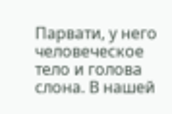Парвати, у него человеческое тело и голова слона. В нашей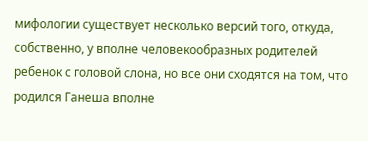мифологии существует несколько версий того, откуда, собственно, у вполне человекообразных родителей ребенок с головой слона, но все они сходятся на том, что родился Ганеша вполне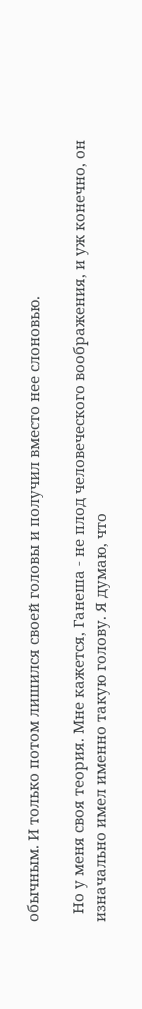обычным. И только потом лишился своей головы и получил вместо нее слоновью.

  Но у меня своя теория. Мне кажется, Ганеша - не плод человеческого воображения, и уж конечно, он изначально имел именно такую голову. Я думаю, что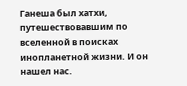Ганеша был хатхи, путешествовавшим по вселенной в поисках инопланетной жизни. И он нашел нас.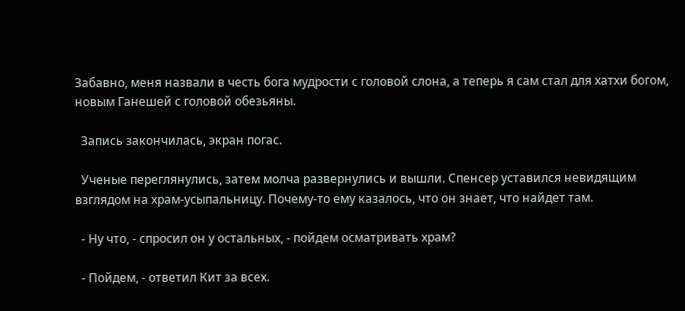Забавно, меня назвали в честь бога мудрости с головой слона, а теперь я сам стал для хатхи богом, новым Ганешей с головой обезьяны.

  Запись закончилась, экран погас.

  Ученые переглянулись, затем молча развернулись и вышли. Спенсер уставился невидящим взглядом на храм-усыпальницу. Почему-то ему казалось, что он знает, что найдет там.

  - Ну что, - спросил он у остальных, - пойдем осматривать храм?

  - Пойдем, - ответил Кит за всех.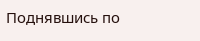Поднявшись по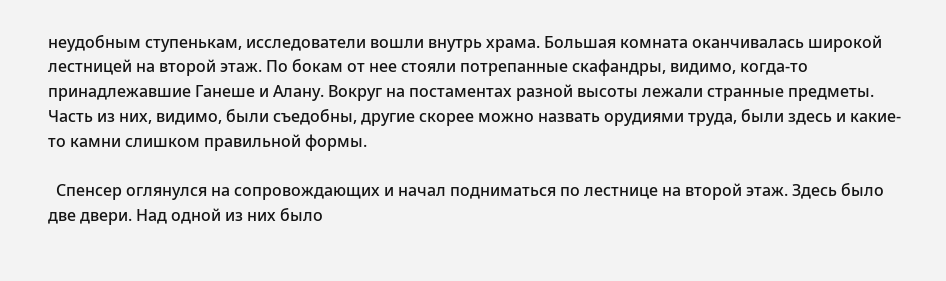неудобным ступенькам, исследователи вошли внутрь храма. Большая комната оканчивалась широкой лестницей на второй этаж. По бокам от нее стояли потрепанные скафандры, видимо, когда-то принадлежавшие Ганеше и Алану. Вокруг на постаментах разной высоты лежали странные предметы. Часть из них, видимо, были съедобны, другие скорее можно назвать орудиями труда, были здесь и какие-то камни слишком правильной формы.

  Спенсер оглянулся на сопровождающих и начал подниматься по лестнице на второй этаж. Здесь было две двери. Над одной из них было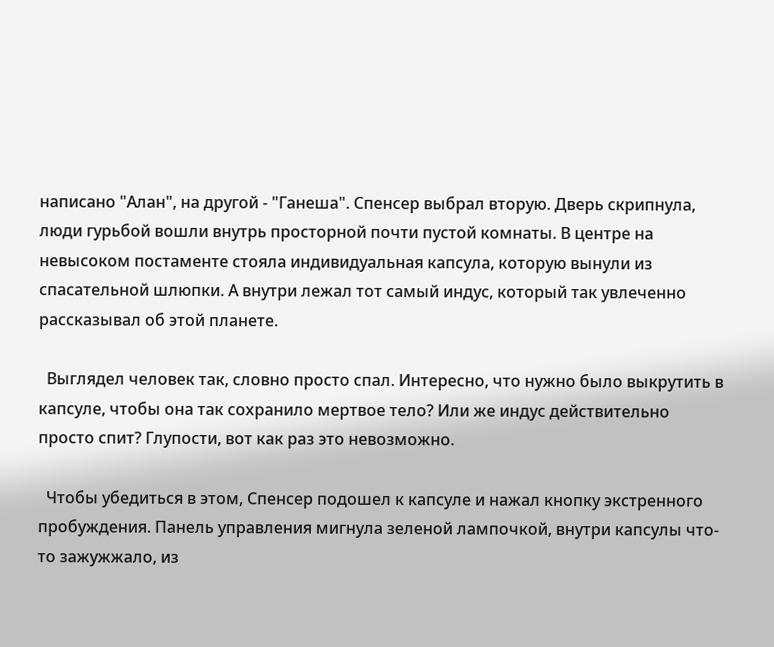написано "Алан", на другой - "Ганеша". Спенсер выбрал вторую. Дверь скрипнула, люди гурьбой вошли внутрь просторной почти пустой комнаты. В центре на невысоком постаменте стояла индивидуальная капсула, которую вынули из спасательной шлюпки. А внутри лежал тот самый индус, который так увлеченно рассказывал об этой планете.

  Выглядел человек так, словно просто спал. Интересно, что нужно было выкрутить в капсуле, чтобы она так сохранило мертвое тело? Или же индус действительно просто спит? Глупости, вот как раз это невозможно.

  Чтобы убедиться в этом, Спенсер подошел к капсуле и нажал кнопку экстренного пробуждения. Панель управления мигнула зеленой лампочкой, внутри капсулы что-то зажужжало, из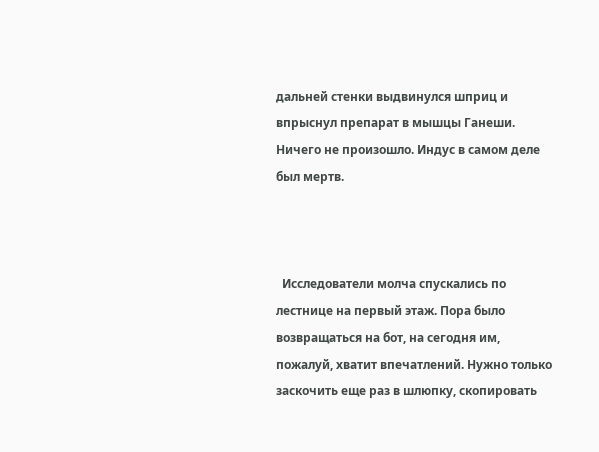дальней стенки выдвинулся шприц и впрыснул препарат в мышцы Ганеши. Ничего не произошло. Индус в самом деле был мертв.



  Исследователи молча спускались по лестнице на первый этаж. Пора было возвращаться на бот, на сегодня им, пожалуй, хватит впечатлений. Нужно только заскочить еще раз в шлюпку, скопировать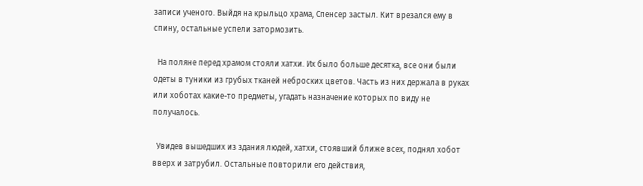записи ученого. Выйдя на крыльцо храма, Спенсер застыл. Кит врезался ему в спину, остальные успели затормозить.

  На поляне перед храмом стояли хатхи. Их было больше десятка, все они были одеты в туники из грубых тканей неброских цветов. Часть из них держала в руках или хоботах какие-то предметы, угадать назначение которых по виду не получалось.

  Увидев вышедших из здания людей, хатхи, стоявший ближе всех, поднял хобот вверх и затрубил. Остальные повторили его действия,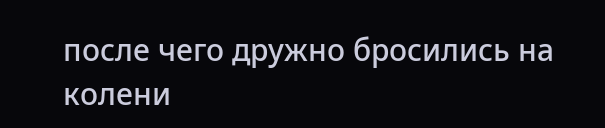после чего дружно бросились на колени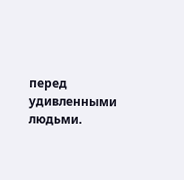перед удивленными людьми.